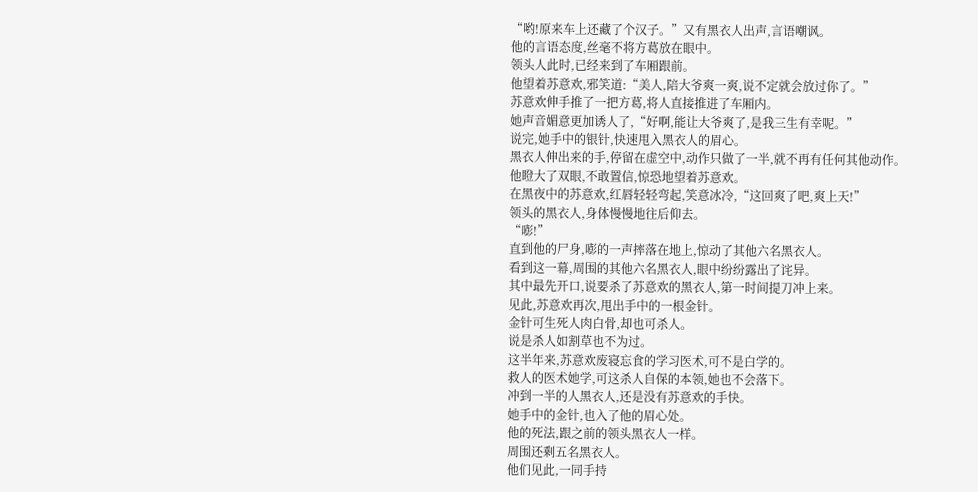“哟!原来车上还藏了个汉子。”又有黑衣人出声,言语嘲讽。
他的言语态度,丝毫不将方葛放在眼中。
领头人此时,已经来到了车厢跟前。
他望着苏意欢,邪笑道:“美人,陪大爷爽一爽,说不定就会放过你了。”
苏意欢伸手推了一把方葛,将人直接推进了车厢内。
她声音媚意更加诱人了,“好啊,能让大爷爽了,是我三生有幸呢。”
说完,她手中的银针,快速甩入黑衣人的眉心。
黑衣人伸出来的手,停留在虚空中,动作只做了一半,就不再有任何其他动作。
他瞪大了双眼,不敢置信,惊恐地望着苏意欢。
在黑夜中的苏意欢,红唇轻轻弯起,笑意冰冷,“这回爽了吧,爽上天!”
领头的黑衣人,身体慢慢地往后仰去。
“嘭!”
直到他的尸身,嘭的一声摔落在地上,惊动了其他六名黑衣人。
看到这一幕,周围的其他六名黑衣人,眼中纷纷露出了诧异。
其中最先开口,说要杀了苏意欢的黑衣人,第一时间提刀冲上来。
见此,苏意欢再次,甩出手中的一根金针。
金针可生死人肉白骨,却也可杀人。
说是杀人如割草也不为过。
这半年来,苏意欢废寝忘食的学习医术,可不是白学的。
救人的医术她学,可这杀人自保的本领,她也不会落下。
冲到一半的人黑衣人,还是没有苏意欢的手快。
她手中的金针,也入了他的眉心处。
他的死法,跟之前的领头黑衣人一样。
周围还剩五名黑衣人。
他们见此,一同手持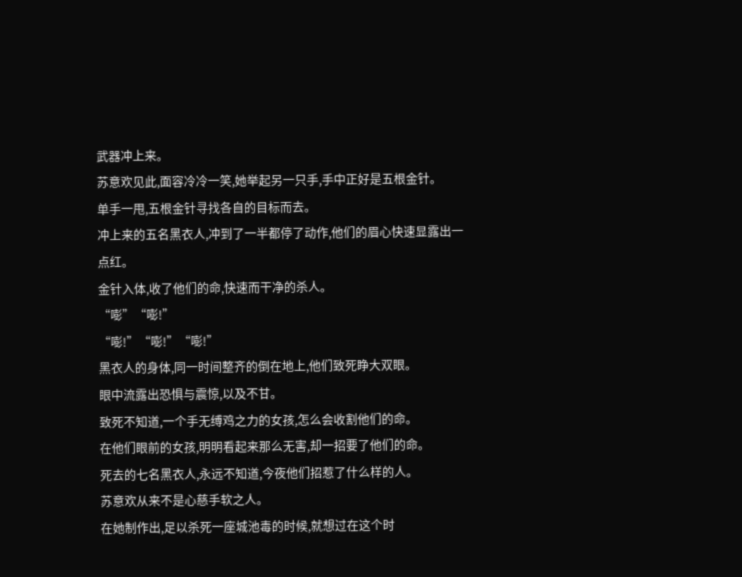武器冲上来。
苏意欢见此,面容冷冷一笑,她举起另一只手,手中正好是五根金针。
单手一甩,五根金针寻找各自的目标而去。
冲上来的五名黑衣人,冲到了一半都停了动作,他们的眉心快速显露出一点红。
金针入体,收了他们的命,快速而干净的杀人。
“嘭”“嘭!”
“嘭!”“嘭!”“嘭!”
黑衣人的身体,同一时间整齐的倒在地上,他们致死睁大双眼。
眼中流露出恐惧与震惊,以及不甘。
致死不知道,一个手无缚鸡之力的女孩,怎么会收割他们的命。
在他们眼前的女孩,明明看起来那么无害,却一招要了他们的命。
死去的七名黑衣人,永远不知道,今夜他们招惹了什么样的人。
苏意欢从来不是心慈手软之人。
在她制作出,足以杀死一座城池毒的时候,就想过在这个时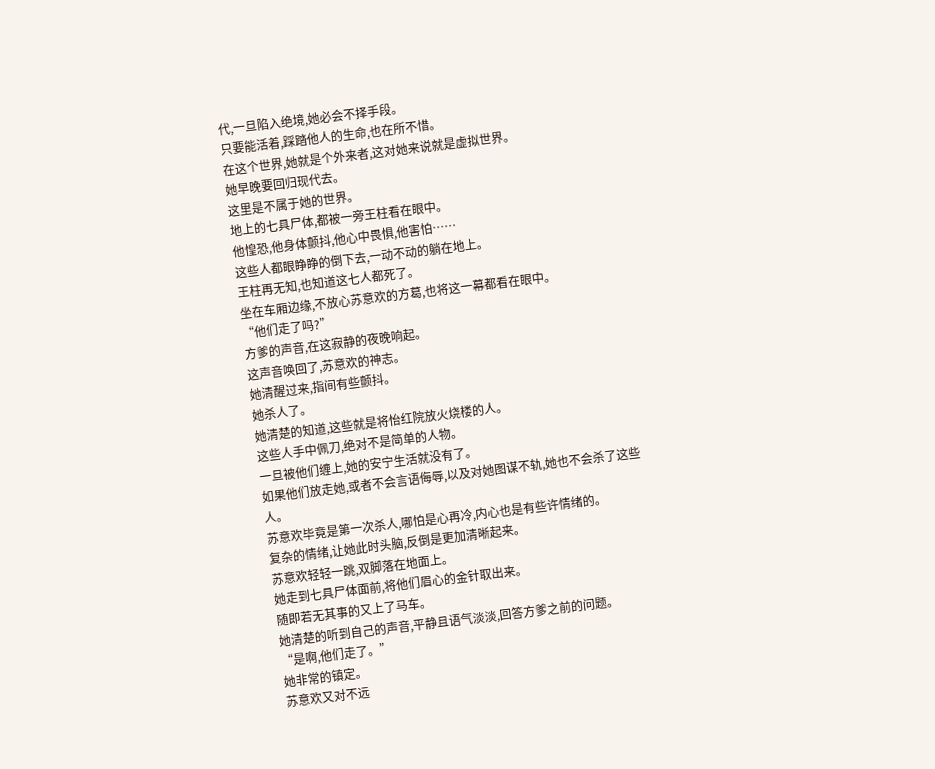代,一旦陷入绝境,她必会不择手段。
只要能活着,踩踏他人的生命,也在所不惜。
在这个世界,她就是个外来者,这对她来说就是虚拟世界。
她早晚要回归现代去。
这里是不属于她的世界。
地上的七具尸体,都被一旁王柱看在眼中。
他惶恐,他身体颤抖,他心中畏惧,他害怕……
这些人都眼睁睁的倒下去,一动不动的躺在地上。
王柱再无知,也知道这七人都死了。
坐在车厢边缘,不放心苏意欢的方葛,也将这一幕都看在眼中。
“他们走了吗?”
方爹的声音,在这寂静的夜晚响起。
这声音唤回了,苏意欢的神志。
她清醒过来,指间有些颤抖。
她杀人了。
她清楚的知道,这些就是将怡红院放火烧楼的人。
这些人手中佩刀,绝对不是简单的人物。
一旦被他们缠上,她的安宁生活就没有了。
如果他们放走她,或者不会言语侮辱,以及对她图谋不轨,她也不会杀了这些人。
苏意欢毕竟是第一次杀人,哪怕是心再冷,内心也是有些许情绪的。
复杂的情绪,让她此时头脑,反倒是更加清晰起来。
苏意欢轻轻一跳,双脚落在地面上。
她走到七具尸体面前,将他们眉心的金针取出来。
随即若无其事的又上了马车。
她清楚的听到自己的声音,平静且语气淡淡,回答方爹之前的问题。
“是啊,他们走了。”
她非常的镇定。
苏意欢又对不远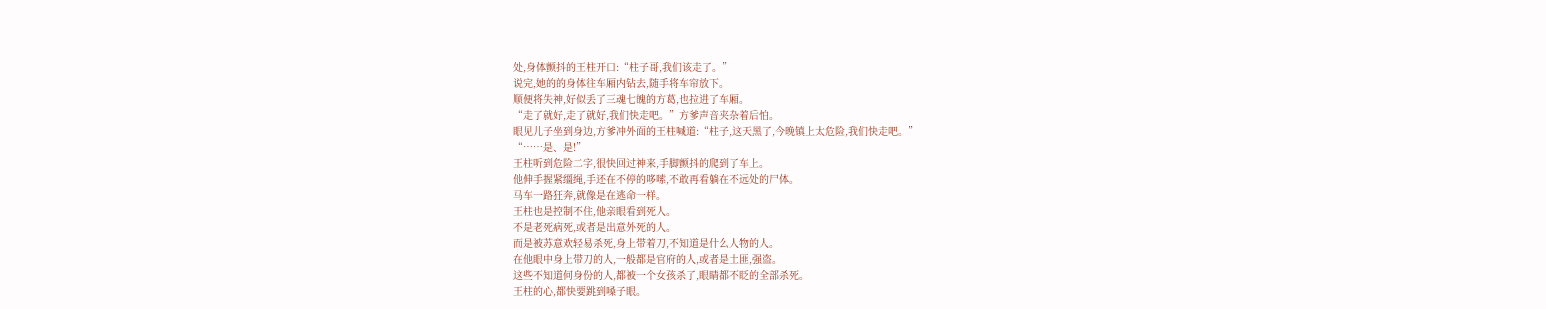处,身体颤抖的王柱开口:“柱子哥,我们该走了。”
说完,她的的身体往车厢内钻去,随手将车帘放下。
顺便将失神,好似丢了三魂七魄的方葛,也拉进了车厢。
“走了就好,走了就好,我们快走吧。”方爹声音夹杂着后怕。
眼见儿子坐到身边,方爹冲外面的王柱喊道:“柱子,这天黑了,今晚镇上太危险,我们快走吧。”
“……是、是!”
王柱听到危险二字,很快回过神来,手脚颤抖的爬到了车上。
他伸手握紧缰绳,手还在不停的哆嗦,不敢再看躺在不远处的尸体。
马车一路狂奔,就像是在逃命一样。
王柱也是控制不住,他亲眼看到死人。
不是老死病死,或者是出意外死的人。
而是被苏意欢轻易杀死,身上带着刀,不知道是什么人物的人。
在他眼中身上带刀的人,一般都是官府的人,或者是土匪,强盗。
这些不知道何身份的人,都被一个女孩杀了,眼睛都不眨的全部杀死。
王柱的心,都快要跳到嗓子眼。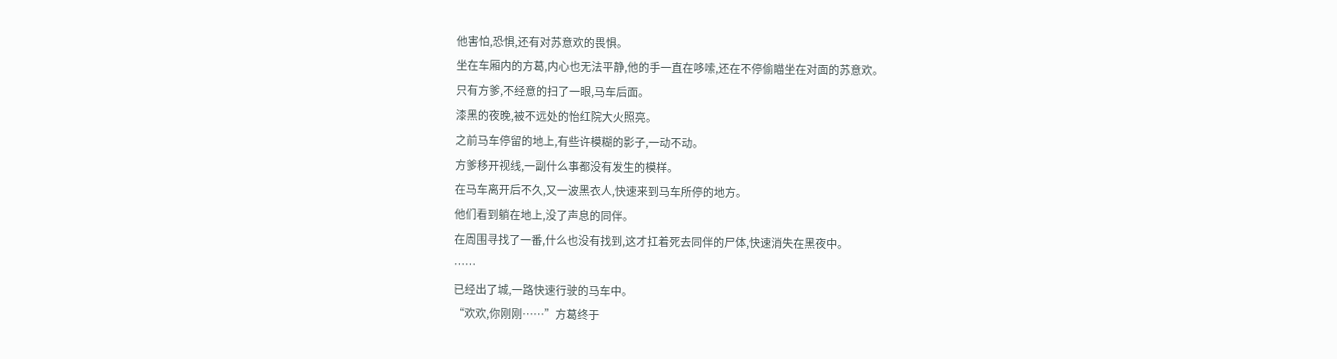他害怕,恐惧,还有对苏意欢的畏惧。
坐在车厢内的方葛,内心也无法平静,他的手一直在哆嗦,还在不停偷瞄坐在对面的苏意欢。
只有方爹,不经意的扫了一眼,马车后面。
漆黑的夜晚,被不远处的怡红院大火照亮。
之前马车停留的地上,有些许模糊的影子,一动不动。
方爹移开视线,一副什么事都没有发生的模样。
在马车离开后不久,又一波黑衣人,快速来到马车所停的地方。
他们看到躺在地上,没了声息的同伴。
在周围寻找了一番,什么也没有找到,这才扛着死去同伴的尸体,快速消失在黑夜中。
……
已经出了城,一路快速行驶的马车中。
“欢欢,你刚刚……”方葛终于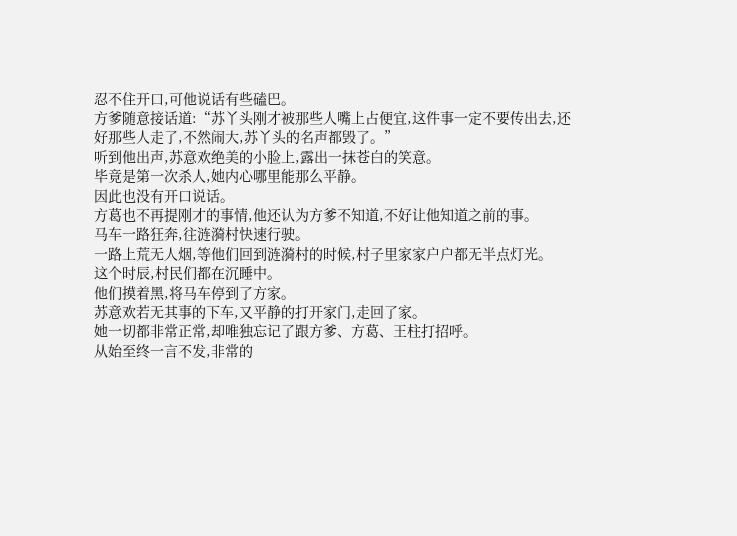忍不住开口,可他说话有些磕巴。
方爹随意接话道:“苏丫头刚才被那些人嘴上占便宜,这件事一定不要传出去,还好那些人走了,不然闹大,苏丫头的名声都毁了。”
听到他出声,苏意欢绝美的小脸上,露出一抹苍白的笑意。
毕竟是第一次杀人,她内心哪里能那么平静。
因此也没有开口说话。
方葛也不再提刚才的事情,他还认为方爹不知道,不好让他知道之前的事。
马车一路狂奔,往涟漪村快速行驶。
一路上荒无人烟,等他们回到涟漪村的时候,村子里家家户户都无半点灯光。
这个时辰,村民们都在沉睡中。
他们摸着黑,将马车停到了方家。
苏意欢若无其事的下车,又平静的打开家门,走回了家。
她一切都非常正常,却唯独忘记了跟方爹、方葛、王柱打招呼。
从始至终一言不发,非常的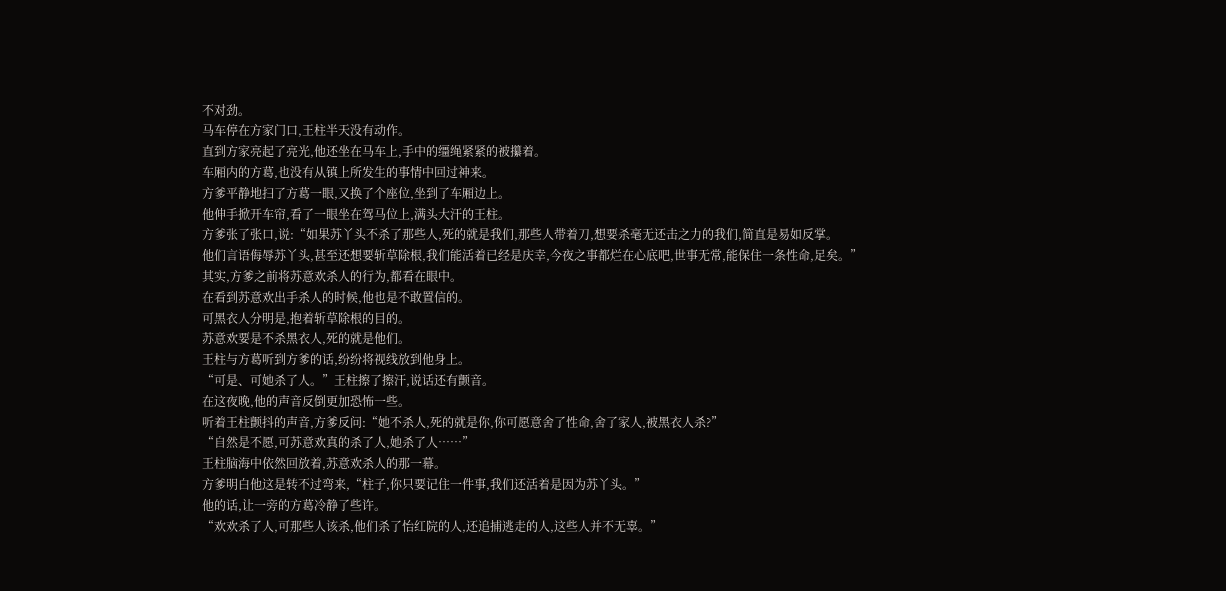不对劲。
马车停在方家门口,王柱半天没有动作。
直到方家亮起了亮光,他还坐在马车上,手中的缰绳紧紧的被攥着。
车厢内的方葛,也没有从镇上所发生的事情中回过神来。
方爹平静地扫了方葛一眼,又换了个座位,坐到了车厢边上。
他伸手掀开车帘,看了一眼坐在驾马位上,满头大汗的王柱。
方爹张了张口,说:“如果苏丫头不杀了那些人,死的就是我们,那些人带着刀,想要杀毫无还击之力的我们,简直是易如反掌。
他们言语侮辱苏丫头,甚至还想要斩草除根,我们能活着已经是庆幸,今夜之事都烂在心底吧,世事无常,能保住一条性命,足矣。”
其实,方爹之前将苏意欢杀人的行为,都看在眼中。
在看到苏意欢出手杀人的时候,他也是不敢置信的。
可黑衣人分明是,抱着斩草除根的目的。
苏意欢要是不杀黑衣人,死的就是他们。
王柱与方葛听到方爹的话,纷纷将视线放到他身上。
“可是、可她杀了人。”王柱擦了擦汗,说话还有颤音。
在这夜晚,他的声音反倒更加恐怖一些。
听着王柱颤抖的声音,方爹反问:“她不杀人,死的就是你,你可愿意舍了性命,舍了家人,被黑衣人杀?”
“自然是不愿,可苏意欢真的杀了人,她杀了人……”
王柱脑海中依然回放着,苏意欢杀人的那一幕。
方爹明白他这是转不过弯来,“柱子,你只要记住一件事,我们还活着是因为苏丫头。”
他的话,让一旁的方葛冷静了些许。
“欢欢杀了人,可那些人该杀,他们杀了怡红院的人,还追捕逃走的人,这些人并不无辜。”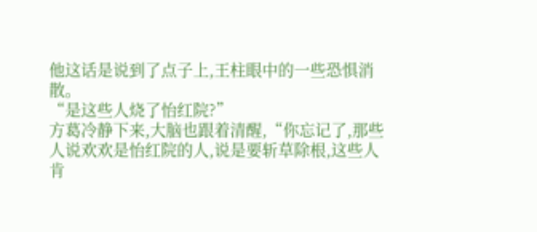他这话是说到了点子上,王柱眼中的一些恐惧消散。
“是这些人烧了怡红院?”
方葛冷静下来,大脑也跟着清醒,“你忘记了,那些人说欢欢是怡红院的人,说是要斩草除根,这些人肯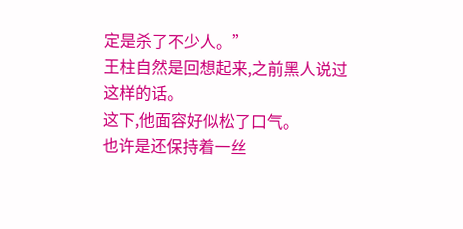定是杀了不少人。”
王柱自然是回想起来,之前黑人说过这样的话。
这下,他面容好似松了口气。
也许是还保持着一丝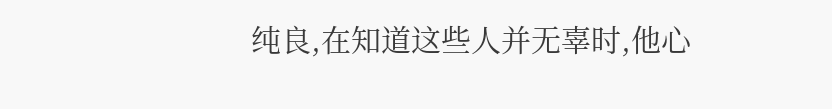纯良,在知道这些人并无辜时,他心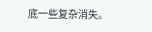底一些复杂消失。